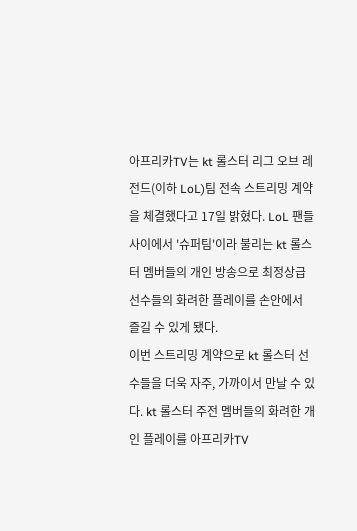아프리카TV는 kt 롤스터 리그 오브 레전드(이하 LoL)팀 전속 스트리밍 계약을 체결했다고 17일 밝혔다. LoL 팬들 사이에서 '슈퍼팀'이라 불리는 kt 롤스터 멤버들의 개인 방송으로 최정상급 선수들의 화려한 플레이를 손안에서 즐길 수 있게 됐다.
이번 스트리밍 계약으로 kt 롤스터 선수들을 더욱 자주, 가까이서 만날 수 있다. kt 롤스터 주전 멤버들의 화려한 개인 플레이를 아프리카TV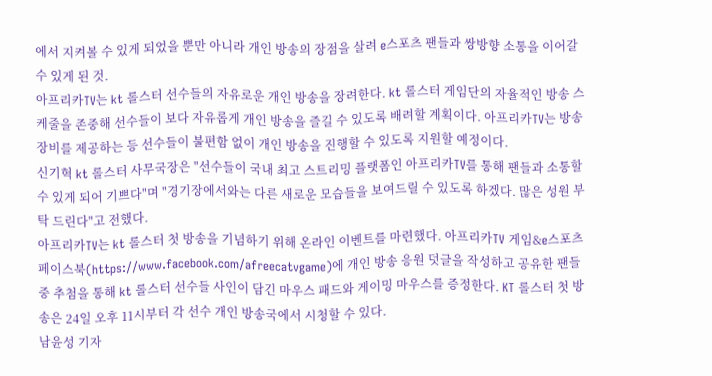에서 지켜볼 수 있게 되었을 뿐만 아니라 개인 방송의 장점을 살려 e스포츠 팬들과 쌍방향 소통을 이어갈 수 있게 된 것.
아프리카TV는 kt 롤스터 선수들의 자유로운 개인 방송을 장려한다. kt 롤스터 게임단의 자율적인 방송 스케줄을 존중해 선수들이 보다 자유롭게 개인 방송을 즐길 수 있도록 배려할 계획이다. 아프리카TV는 방송 장비를 제공하는 등 선수들이 불편함 없이 개인 방송을 진행할 수 있도록 지원할 예정이다.
신기혁 kt 롤스터 사무국장은 "선수들이 국내 최고 스트리밍 플랫폼인 아프리카TV를 통해 팬들과 소통할 수 있게 되어 기쁘다"며 "경기장에서와는 다른 새로운 모습들을 보여드릴 수 있도록 하겠다. 많은 성원 부탁 드린다"고 전했다.
아프리카TV는 kt 롤스터 첫 방송을 기념하기 위해 온라인 이벤트를 마련했다. 아프리카TV 게임&e스포츠 페이스북(https://www.facebook.com/afreecatvgame)에 개인 방송 응원 덧글을 작성하고 공유한 팬들 중 추첨을 통해 kt 롤스터 선수들 사인이 담긴 마우스 패드와 게이밍 마우스를 증정한다. KT 롤스터 첫 방송은 24일 오후 11시부터 각 선수 개인 방송국에서 시청할 수 있다.
남윤성 기자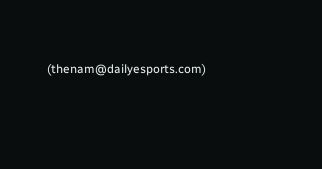(thenam@dailyesports.com)